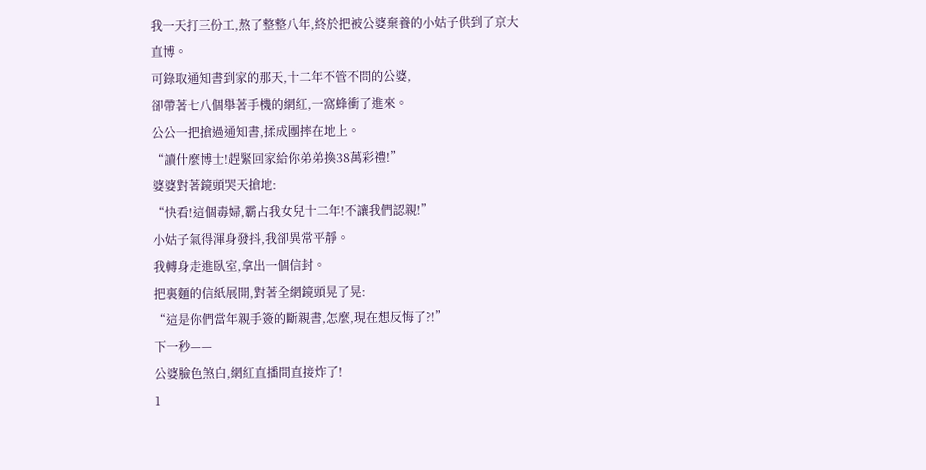我一天打三份工,熬了整整八年,終於把被公婆棄養的小姑子供到了京大直博。
可錄取通知書到家的那天,十二年不管不問的公婆,
卻帶著七八個舉著手機的網紅,一窩蜂衝了進來。
公公一把搶過通知書,揉成團摔在地上。
“讀什麼博士!趕緊回家給你弟弟換38萬彩禮!”
婆婆對著鏡頭哭天搶地:
“快看!這個毒婦,霸占我女兒十二年!不讓我們認親!”
小姑子氣得渾身發抖,我卻異常平靜。
我轉身走進臥室,拿出一個信封。
把裏麵的信紙展開,對著全網鏡頭晃了晃:
“這是你們當年親手簽的斷親書,怎麼,現在想反悔了?!”
下一秒——
公婆臉色煞白,網紅直播間直接炸了!
1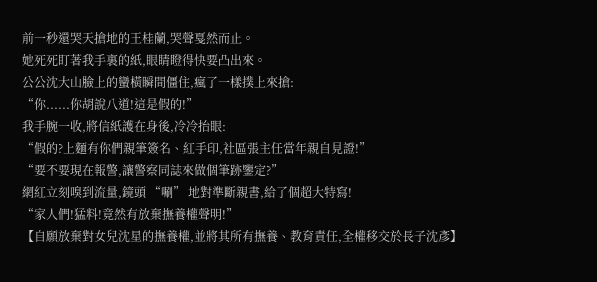前一秒還哭天搶地的王桂蘭,哭聲戛然而止。
她死死盯著我手裏的紙,眼睛瞪得快要凸出來。
公公沈大山臉上的蠻橫瞬間僵住,瘋了一樣撲上來搶:
“你......你胡說八道!這是假的!”
我手腕一收,將信紙護在身後,冷冷抬眼:
“假的?上麵有你們親筆簽名、紅手印,社區張主任當年親自見證!”
“要不要現在報警,讓警察同誌來做個筆跡鑒定?”
網紅立刻嗅到流量,鏡頭 “唰” 地對準斷親書,給了個超大特寫!
“家人們!猛料!竟然有放棄撫養權聲明!”
【自願放棄對女兒沈星的撫養權,並將其所有撫養、教育責任,全權移交於長子沈彥】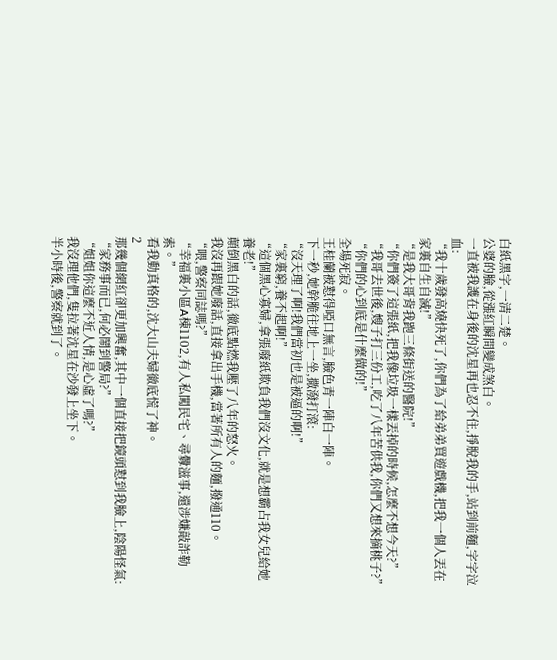白紙黑字,一清二楚。
公婆的臉,從漲紅瞬間變成煞白。
一直被我護在身後的沈星再也忍不住,掙脫我的手,站到前麵,字字泣血:
“我十歲發高燒快死了,你們為了給弟弟買遊戲機,把我一個人丟在家裏自生自滅!”
“是我大哥背我跑三條街送的醫院!”
“你們簽了這張紙,把我像垃圾一樣丟掉的時候,怎麼不想今天?”
“我哥去世後,嫂子打三份工,吃了八年苦供我,你們又想來摘桃子?”
“你們的心到底是什麼做的!”
全場死寂。
王桂蘭被懟得啞口無言,臉色青一陣白一陣。
下一秒,她幹脆往地上一坐,撒潑打滾:
“沒天理了啊!我們當初也是被逼的啊!”
“家裏窮,養不起啊!”
“這個黑心寡婦,拿張廢紙欺負我們沒文化,就是想霸占我女兒給她養老!”
顛倒黑白的話,徹底點燃我壓了八年的怒火。
我沒再跟她廢話,直接拿出手機,當著所有人的麵,撥通110。
“喂,警察同誌嗎?”
“幸福裏小區A棟1102,有人私闖民宅、尋釁滋事,還涉嫌敲詐勒索。”
看我動真格的,沈大山夫婦徹底慌了神。
2
那幾個網紅卻更加興奮,其中一個直接把鏡頭懟到我臉上,陰陽怪氣:
“家務事而已,何必鬧到警局?”
“姐姐你這麼不近人情,是心虛了嗎?”
我沒理他們,隻拉著沈星在沙發上坐下。
半小時後,警察就到了。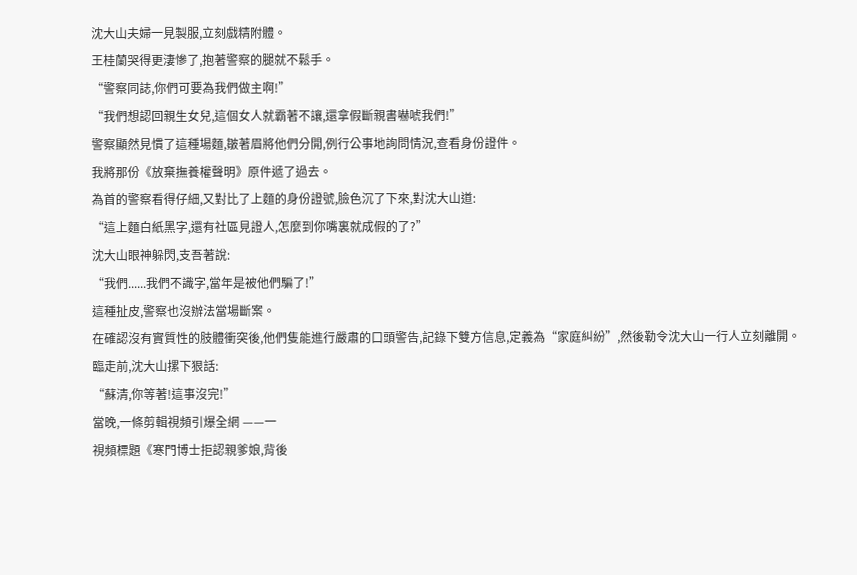沈大山夫婦一見製服,立刻戲精附體。
王桂蘭哭得更淒慘了,抱著警察的腿就不鬆手。
“警察同誌,你們可要為我們做主啊!”
“我們想認回親生女兒,這個女人就霸著不讓,還拿假斷親書嚇唬我們!”
警察顯然見慣了這種場麵,皺著眉將他們分開,例行公事地詢問情況,查看身份證件。
我將那份《放棄撫養權聲明》原件遞了過去。
為首的警察看得仔細,又對比了上麵的身份證號,臉色沉了下來,對沈大山道:
“這上麵白紙黑字,還有社區見證人,怎麼到你嘴裏就成假的了?”
沈大山眼神躲閃,支吾著說:
“我們......我們不識字,當年是被他們騙了!”
這種扯皮,警察也沒辦法當場斷案。
在確認沒有實質性的肢體衝突後,他們隻能進行嚴肅的口頭警告,記錄下雙方信息,定義為“家庭糾紛”,然後勒令沈大山一行人立刻離開。
臨走前,沈大山摞下狠話:
“蘇清,你等著!這事沒完!”
當晚,一條剪輯視頻引爆全網 ——一
視頻標題《寒門博士拒認親爹娘,背後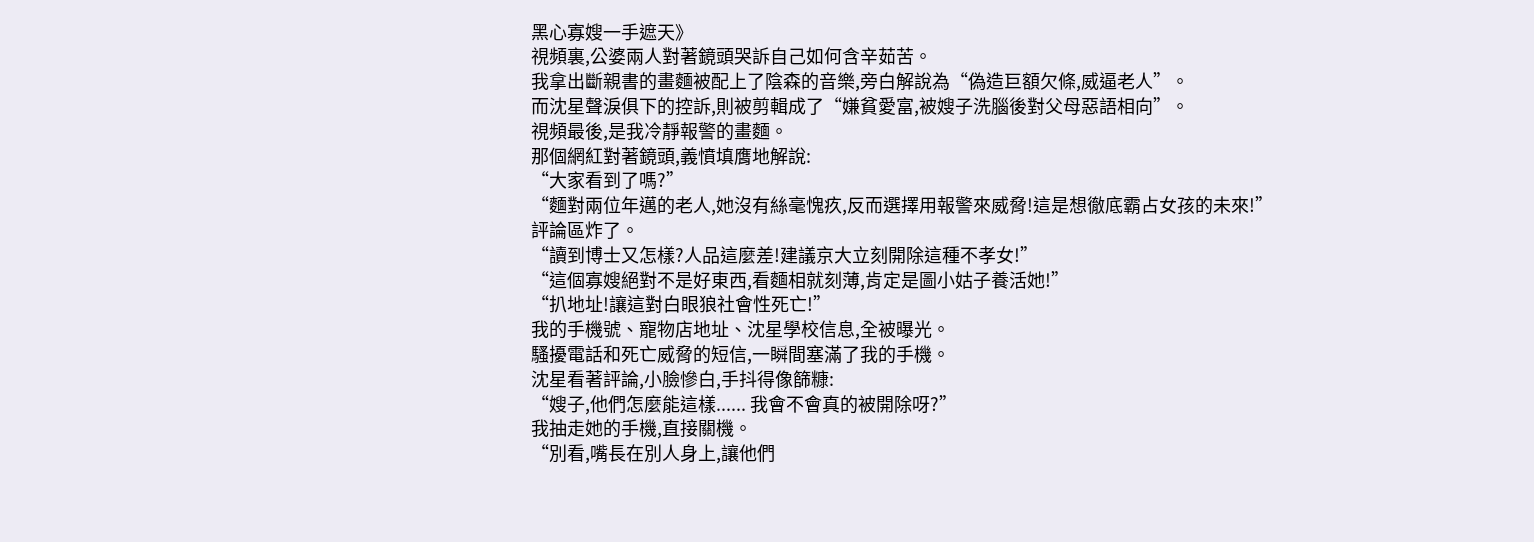黑心寡嫂一手遮天》
視頻裏,公婆兩人對著鏡頭哭訴自己如何含辛茹苦。
我拿出斷親書的畫麵被配上了陰森的音樂,旁白解說為“偽造巨額欠條,威逼老人”。
而沈星聲淚俱下的控訴,則被剪輯成了“嫌貧愛富,被嫂子洗腦後對父母惡語相向”。
視頻最後,是我冷靜報警的畫麵。
那個網紅對著鏡頭,義憤填膺地解說:
“大家看到了嗎?”
“麵對兩位年邁的老人,她沒有絲毫愧疚,反而選擇用報警來威脅!這是想徹底霸占女孩的未來!”
評論區炸了。
“讀到博士又怎樣?人品這麼差!建議京大立刻開除這種不孝女!”
“這個寡嫂絕對不是好東西,看麵相就刻薄,肯定是圖小姑子養活她!”
“扒地址!讓這對白眼狼社會性死亡!”
我的手機號、寵物店地址、沈星學校信息,全被曝光。
騷擾電話和死亡威脅的短信,一瞬間塞滿了我的手機。
沈星看著評論,小臉慘白,手抖得像篩糠:
“嫂子,他們怎麼能這樣...... 我會不會真的被開除呀?”
我抽走她的手機,直接關機。
“別看,嘴長在別人身上,讓他們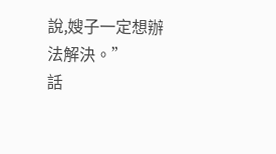說,嫂子一定想辦法解決。”
話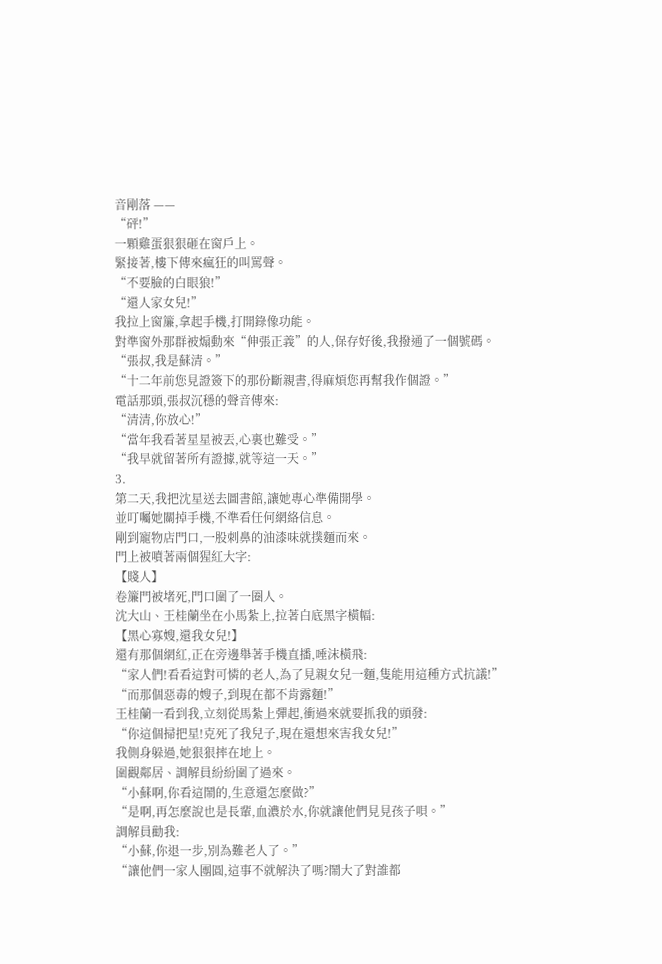音剛落 ——
“砰!”
一顆雞蛋狠狠砸在窗戶上。
緊接著,樓下傳來瘋狂的叫罵聲。
“不要臉的白眼狼!”
“還人家女兒!”
我拉上窗簾,拿起手機,打開錄像功能。
對準窗外那群被煽動來“伸張正義”的人,保存好後,我撥通了一個號碼。
“張叔,我是蘇清。”
“十二年前您見證簽下的那份斷親書,得麻煩您再幫我作個證。”
電話那頭,張叔沉穩的聲音傳來:
“清清,你放心!”
“當年我看著星星被丟,心裏也難受。”
“我早就留著所有證據,就等這一天。”
3.
第二天,我把沈星送去圖書館,讓她專心準備開學。
並叮囑她關掉手機,不準看任何網絡信息。
剛到寵物店門口,一股刺鼻的油漆味就撲麵而來。
門上被噴著兩個猩紅大字:
【賤人】
卷簾門被堵死,門口圍了一圈人。
沈大山、王桂蘭坐在小馬紮上,拉著白底黑字橫幅:
【黑心寡嫂,還我女兒!】
還有那個網紅,正在旁邊舉著手機直播,唾沫橫飛:
“家人們!看看這對可憐的老人,為了見親女兒一麵,隻能用這種方式抗議!”
“而那個惡毒的嫂子,到現在都不肯露麵!”
王桂蘭一看到我,立刻從馬紮上彈起,衝過來就要抓我的頭發:
“你這個掃把星!克死了我兒子,現在還想來害我女兒!”
我側身躲過,她狠狠摔在地上。
圍觀鄰居、調解員紛紛圍了過來。
“小蘇啊,你看這鬧的,生意還怎麼做?”
“是啊,再怎麼說也是長輩,血濃於水,你就讓他們見見孩子唄。”
調解員勸我:
“小蘇,你退一步,別為難老人了。”
“讓他們一家人團圓,這事不就解決了嗎?鬧大了對誰都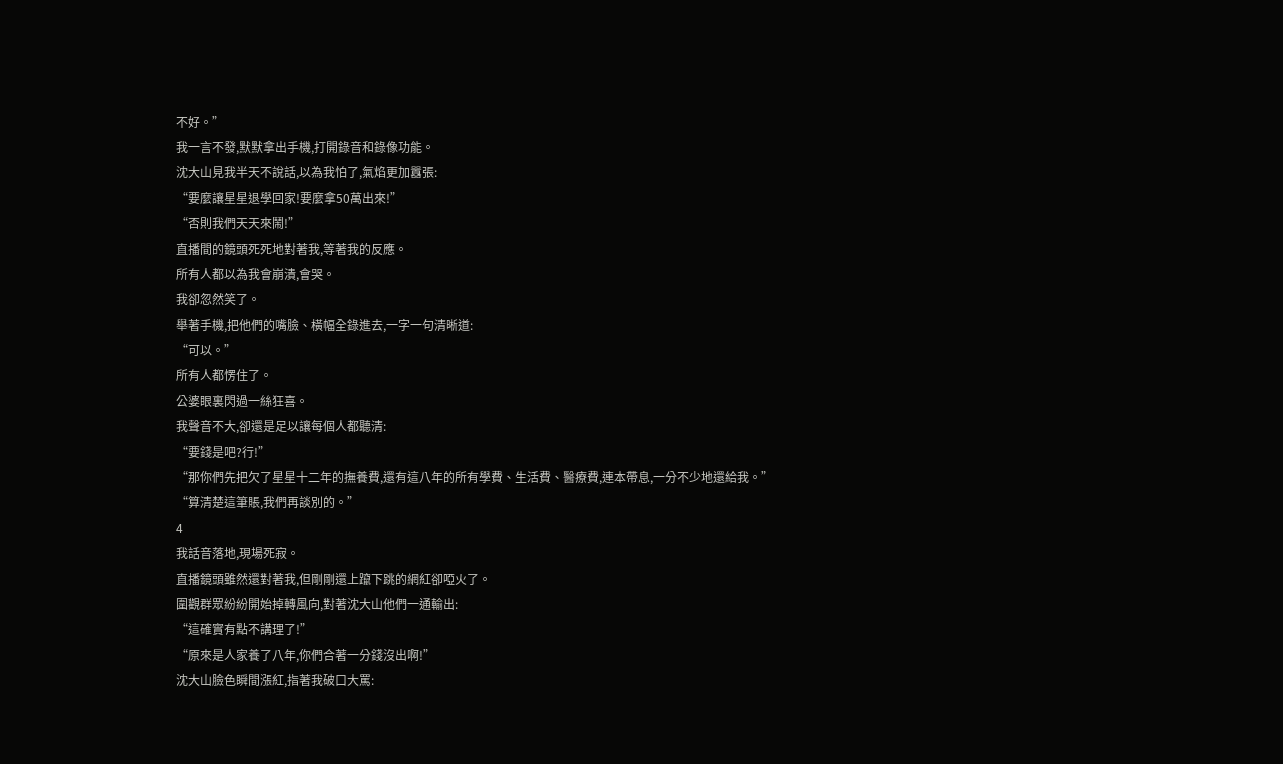不好。”
我一言不發,默默拿出手機,打開錄音和錄像功能。
沈大山見我半天不說話,以為我怕了,氣焰更加囂張:
“要麼讓星星退學回家!要麼拿50萬出來!”
“否則我們天天來鬧!”
直播間的鏡頭死死地對著我,等著我的反應。
所有人都以為我會崩潰,會哭。
我卻忽然笑了。
舉著手機,把他們的嘴臉、橫幅全錄進去,一字一句清晰道:
“可以。”
所有人都愣住了。
公婆眼裏閃過一絲狂喜。
我聲音不大,卻還是足以讓每個人都聽清:
“要錢是吧?行!”
“那你們先把欠了星星十二年的撫養費,還有這八年的所有學費、生活費、醫療費,連本帶息,一分不少地還給我。”
“算清楚這筆賬,我們再談別的。”
4
我話音落地,現場死寂。
直播鏡頭雖然還對著我,但剛剛還上躥下跳的網紅卻啞火了。
圍觀群眾紛紛開始掉轉風向,對著沈大山他們一通輸出:
“這確實有點不講理了!”
“原來是人家養了八年,你們合著一分錢沒出啊!”
沈大山臉色瞬間漲紅,指著我破口大罵: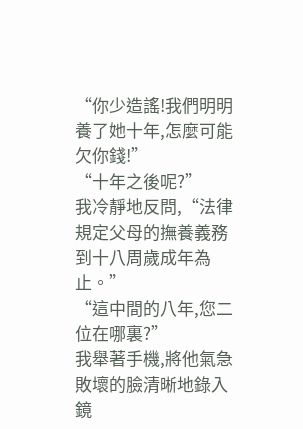“你少造謠!我們明明養了她十年,怎麼可能欠你錢!”
“十年之後呢?”
我冷靜地反問,“法律規定父母的撫養義務到十八周歲成年為止。”
“這中間的八年,您二位在哪裏?”
我舉著手機,將他氣急敗壞的臉清晰地錄入鏡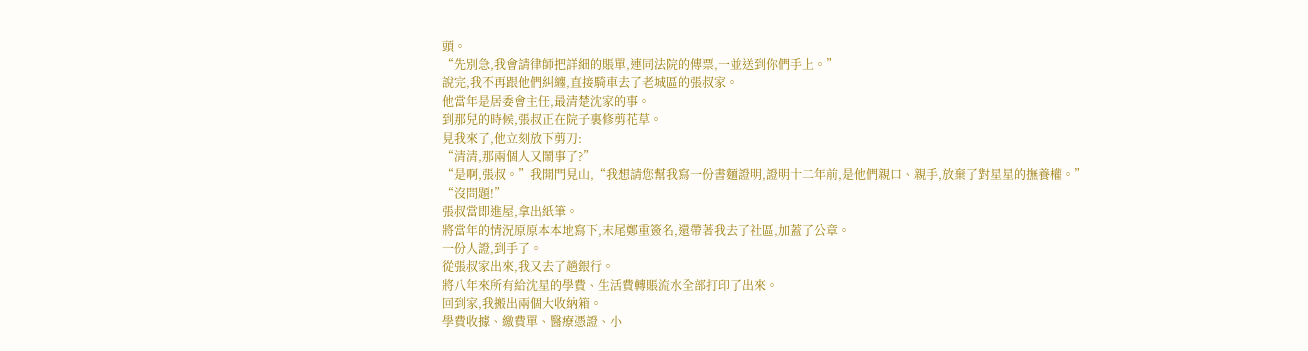頭。
“先別急,我會請律師把詳細的賬單,連同法院的傳票,一並送到你們手上。”
說完,我不再跟他們糾纏,直接騎車去了老城區的張叔家。
他當年是居委會主任,最清楚沈家的事。
到那兒的時候,張叔正在院子裏修剪花草。
見我來了,他立刻放下剪刀:
“清清,那兩個人又鬧事了?”
“是啊,張叔。”我開門見山,“我想請您幫我寫一份書麵證明,證明十二年前,是他們親口、親手,放棄了對星星的撫養權。”
“沒問題!”
張叔當即進屋,拿出紙筆。
將當年的情況原原本本地寫下,末尾鄭重簽名,還帶著我去了社區,加蓋了公章。
一份人證,到手了。
從張叔家出來,我又去了趟銀行。
將八年來所有給沈星的學費、生活費轉賬流水全部打印了出來。
回到家,我搬出兩個大收納箱。
學費收據、繳費單、醫療憑證、小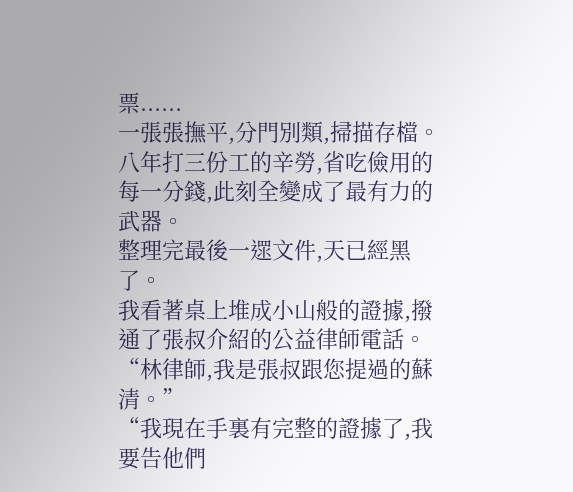票......
一張張撫平,分門別類,掃描存檔。
八年打三份工的辛勞,省吃儉用的每一分錢,此刻全變成了最有力的武器。
整理完最後一遝文件,天已經黑了。
我看著桌上堆成小山般的證據,撥通了張叔介紹的公益律師電話。
“林律師,我是張叔跟您提過的蘇清。”
“我現在手裏有完整的證據了,我要告他們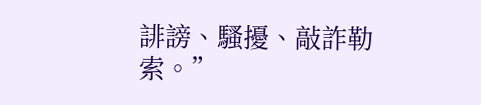誹謗、騷擾、敲詐勒索。”